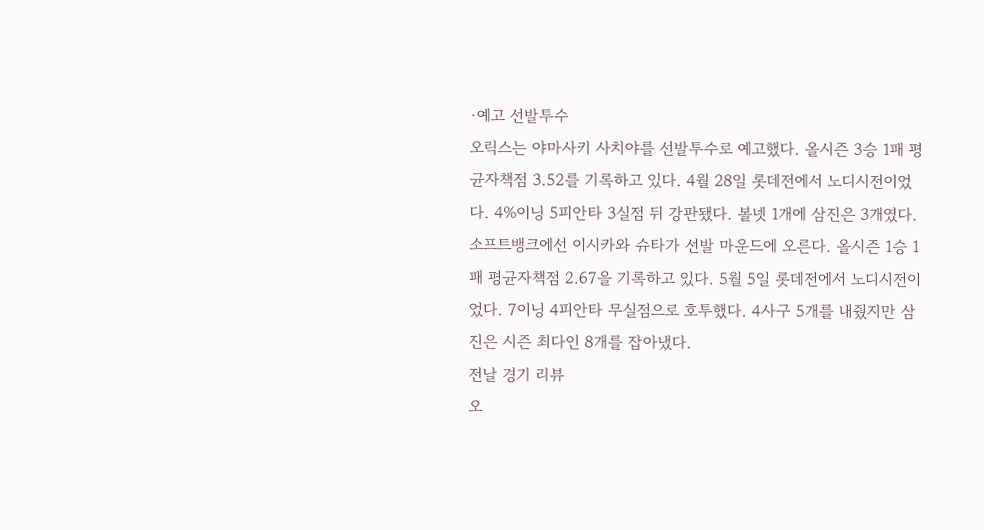·예고 선발투수
오릭스는 야마사키 사치야를 선발투수로 예고했다. 올시즌 3승 1패 평균자책점 3.52를 기록하고 있다. 4월 28일 롯데전에서 노디시전이었다. 4%이닝 5피안타 3실점 뒤 강판됐다. 볼넷 1개에 삼진은 3개였다. 소프트뱅크에선 이시카와 슈타가 선발 마운드에 오른다. 올시즌 1승 1패 평균자책점 2.67을 기록하고 있다. 5월 5일 롯데전에서 노디시전이었다. 7이닝 4피안타 무실점으로 호투했다. 4사구 5개를 내줬지만 삼진은 시즌 최다인 8개를 잡아냈다.
전날 경기 리뷰
오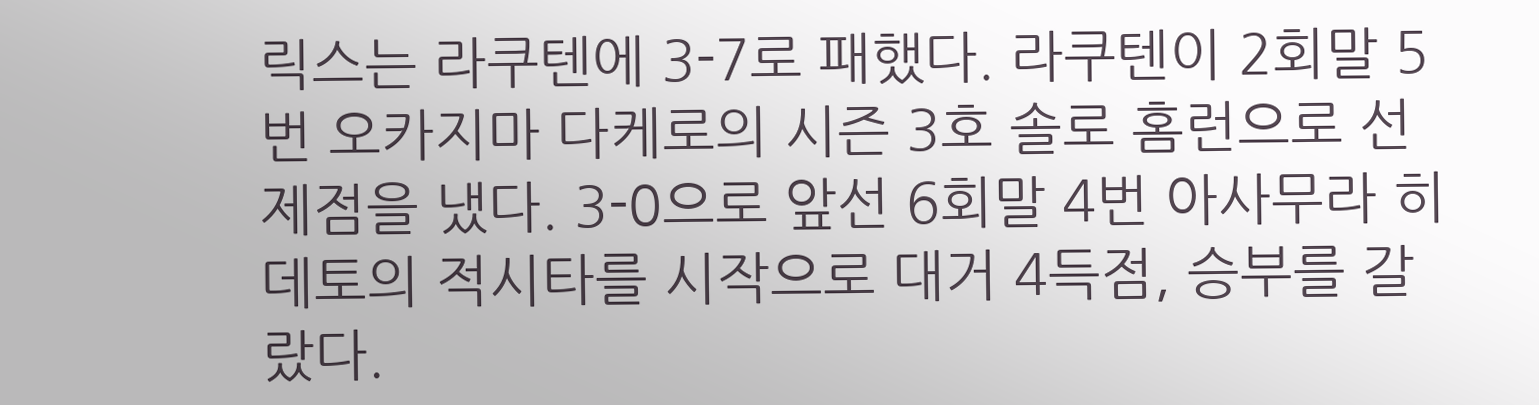릭스는 라쿠텐에 3-7로 패했다. 라쿠텐이 2회말 5번 오카지마 다케로의 시즌 3호 솔로 홈런으로 선제점을 냈다. 3-0으로 앞선 6회말 4번 아사무라 히데토의 적시타를 시작으로 대거 4득점, 승부를 갈랐다.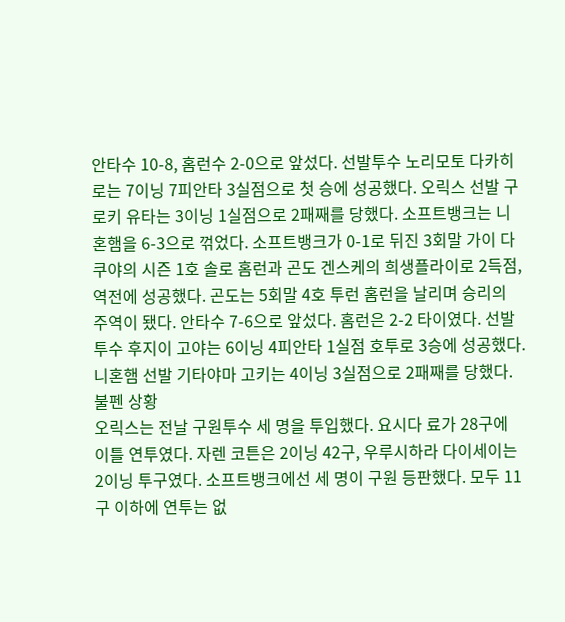안타수 10-8, 홈런수 2-0으로 앞섰다. 선발투수 노리모토 다카히로는 7이닝 7피안타 3실점으로 첫 승에 성공했다. 오릭스 선발 구로키 유타는 3이닝 1실점으로 2패째를 당했다. 소프트뱅크는 니혼햄을 6-3으로 꺾었다. 소프트뱅크가 0-1로 뒤진 3회말 가이 다쿠야의 시즌 1호 솔로 홈런과 곤도 겐스케의 희생플라이로 2득점, 역전에 성공했다. 곤도는 5회말 4호 투런 홈런을 날리며 승리의 주역이 됐다. 안타수 7-6으로 앞섰다. 홈런은 2-2 타이였다. 선발투수 후지이 고야는 6이닝 4피안타 1실점 호투로 3승에 성공했다. 니혼햄 선발 기타야마 고키는 4이닝 3실점으로 2패째를 당했다.
불펜 상황
오릭스는 전날 구원투수 세 명을 투입했다. 요시다 료가 28구에 이틀 연투였다. 자렌 코튼은 2이닝 42구, 우루시하라 다이세이는 2이닝 투구였다. 소프트뱅크에선 세 명이 구원 등판했다. 모두 11구 이하에 연투는 없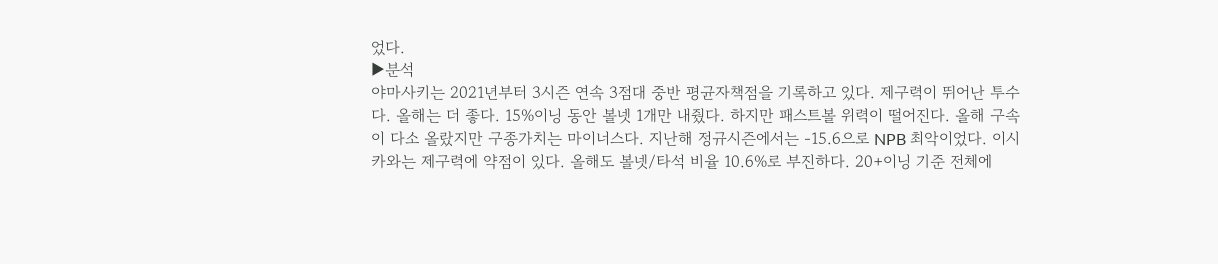었다.
▶분석
야마사키는 2021년부터 3시즌 연속 3점대 중반 평균자책점을 기록하고 있다. 제구력이 뛰어난 투수다. 올해는 더 좋다. 15%이닝 동안 볼넷 1개만 내줬다. 하지만 패스트볼 위력이 떨어진다. 올해 구속이 다소 올랐지만 구종가치는 마이너스다. 지난해 정규시즌에서는 -15.6으로 NPB 최악이었다. 이시카와는 제구력에 약점이 있다. 올해도 볼넷/타석 비율 10.6%로 부진하다. 20+이닝 기준 전체에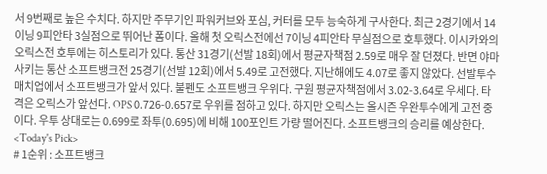서 9번째로 높은 수치다. 하지만 주무기인 파워커브와 포심, 커터를 모두 능숙하게 구사한다. 최근 2경기에서 14이닝 9피안타 3실점으로 뛰어난 폼이다. 올해 첫 오릭스전에선 7이닝 4피안타 무실점으로 호투했다. 이시카와의 오릭스전 호투에는 히스토리가 있다. 통산 31경기(선발 18회)에서 평균자책점 2.59로 매우 잘 던졌다. 반면 야마사키는 통산 소프트뱅크전 25경기(선발 12회)에서 5.49로 고전했다. 지난해에도 4.07로 좋지 않았다. 선발투수 매치업에서 소프트뱅크가 앞서 있다. 불펜도 소프트뱅크 우위다. 구원 평균자책점에서 3.02-3.64로 우세다. 타격은 오릭스가 앞선다. OPS 0.726-0.657로 우위를 점하고 있다. 하지만 오릭스는 올시즌 우완투수에게 고전 중이다. 우투 상대로는 0.699로 좌투(0.695)에 비해 100포인트 가량 떨어진다. 소프트뱅크의 승리를 예상한다.
<Today's Pick>
# 1순위 : 소프트뱅크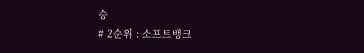승
# 2순위 : 소프트뱅크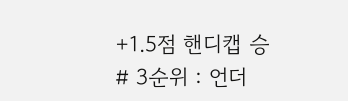+1.5점 핸디캡 승
# 3순위 : 언더